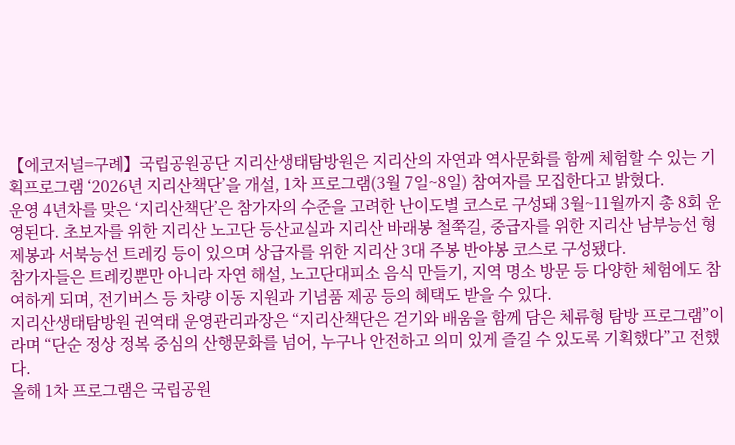【에코저널=구례】국립공원공단 지리산생태탐방원은 지리산의 자연과 역사문화를 함께 체험할 수 있는 기획프로그램 ‘2026년 지리산책단’을 개설, 1차 프로그램(3월 7일~8일) 참여자를 모집한다고 밝혔다.
운영 4년차를 맞은 ‘지리산책단’은 참가자의 수준을 고려한 난이도별 코스로 구성돼 3월~11월까지 총 8회 운영된다. 초보자를 위한 지리산 노고단 등산교실과 지리산 바래봉 철쭉길, 중급자를 위한 지리산 남부능선 형제봉과 서북능선 트레킹 등이 있으며 상급자를 위한 지리산 3대 주봉 반야봉 코스로 구성됐다.
참가자들은 트레킹뿐만 아니라 자연 해설, 노고단대피소 음식 만들기, 지역 명소 방문 등 다양한 체험에도 참여하게 되며, 전기버스 등 차량 이동 지원과 기념품 제공 등의 혜택도 받을 수 있다.
지리산생태탐방원 권역태 운영관리과장은 “지리산책단은 걷기와 배움을 함께 담은 체류형 탐방 프로그램”이라며 “단순 정상 정복 중심의 산행문화를 넘어, 누구나 안전하고 의미 있게 즐길 수 있도록 기획했다”고 전했다.
올해 1차 프로그램은 국립공원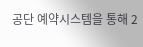공단 예약시스템을 통해 2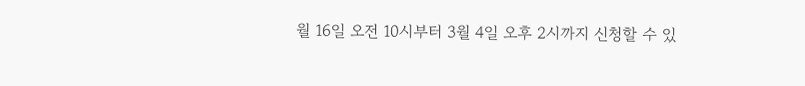월 16일 오전 10시부터 3월 4일 오후 2시까지 신청할 수 있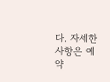다. 자세한 사항은 예약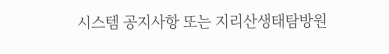시스템 공지사항 또는 지리산생태탐방원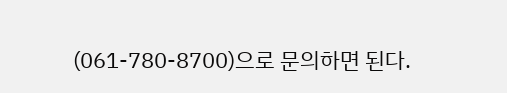(061-780-8700)으로 문의하면 된다.